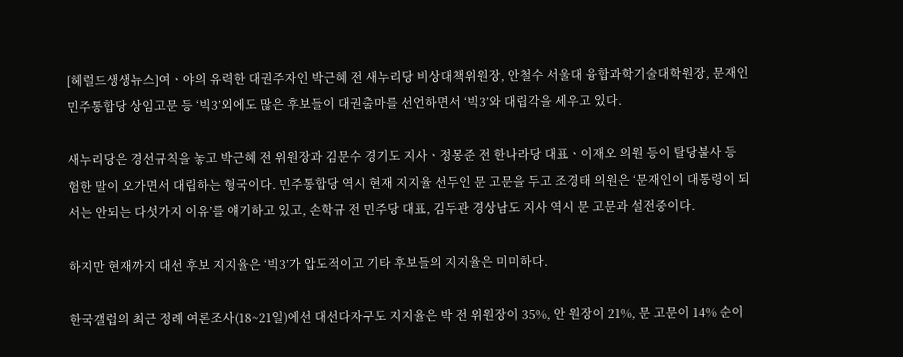[헤럴드생생뉴스]여ㆍ야의 유력한 대권주자인 박근혜 전 새누리당 비상대책위원장, 안철수 서울대 융합과학기술대학원장, 문재인 민주통합당 상임고문 등 ‘빅3’외에도 많은 후보들이 대권출마를 선언하면서 ‘빅3’와 대립각을 세우고 있다.

새누리당은 경선규칙을 놓고 박근혜 전 위원장과 김문수 경기도 지사ㆍ정몽준 전 한나라당 대표ㆍ이재오 의원 등이 탈당불사 등 험한 말이 오가면서 대립하는 형국이다. 민주통합당 역시 현재 지지율 선두인 문 고문을 두고 조경태 의원은 ‘문재인이 대통령이 되서는 안되는 다섯가지 이유’를 얘기하고 있고, 손학규 전 민주당 대표, 김두관 경상남도 지사 역시 문 고문과 설전중이다.

하지만 현재까지 대선 후보 지지율은 ‘빅3’가 압도적이고 기타 후보들의 지지율은 미미하다.

한국갤럽의 최근 정례 여론조사(18~21일)에선 대선다자구도 지지율은 박 전 위원장이 35%, 안 원장이 21%, 문 고문이 14% 순이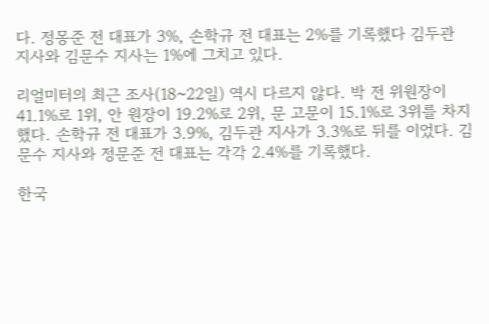다. 정몽준 전 대표가 3%, 손학규 전 대표는 2%를 기록했다 김두관 지사와 김문수 지사는 1%에 그치고 있다.

리얼미터의 최근 조사(18~22일) 역시 다르지 않다. 박 전 위원장이 41.1%로 1위, 안 원장이 19.2%로 2위, 문 고문이 15.1%로 3위를 차지했다. 손학규 전 대표가 3.9%, 김두관 지사가 3.3%로 뒤를 이었다. 김문수 지사와 정문준 전 대표는 각각 2.4%를 기록했다.

한국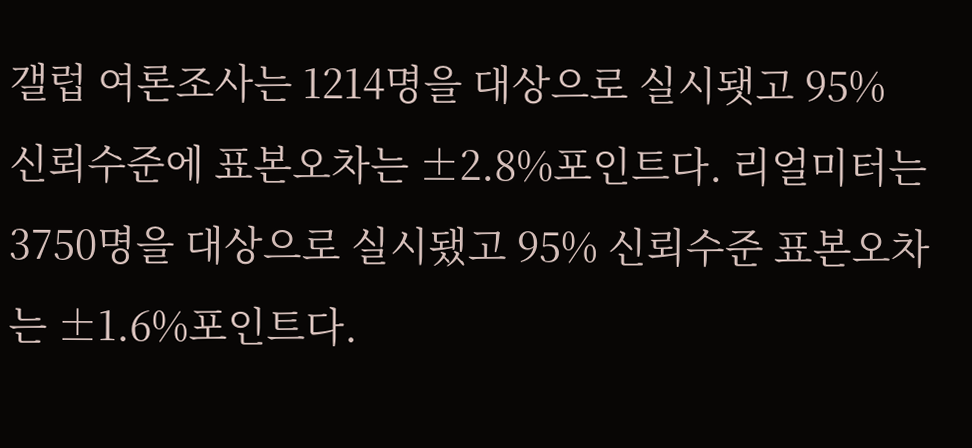갤럽 여론조사는 1214명을 대상으로 실시됏고 95% 신뢰수준에 표본오차는 ±2.8%포인트다. 리얼미터는 3750명을 대상으로 실시됐고 95% 신뢰수준 표본오차는 ±1.6%포인트다.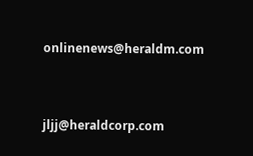onlinenews@heraldm.com


jljj@heraldcorp.com